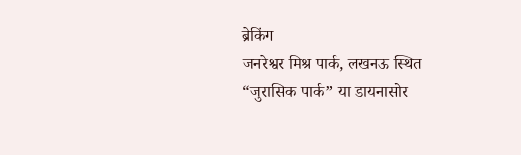ब्रेकिंग
जनरेश्वर मिश्र पार्क, लखनऊ स्थित “जुरासिक पार्क” या डायनासोर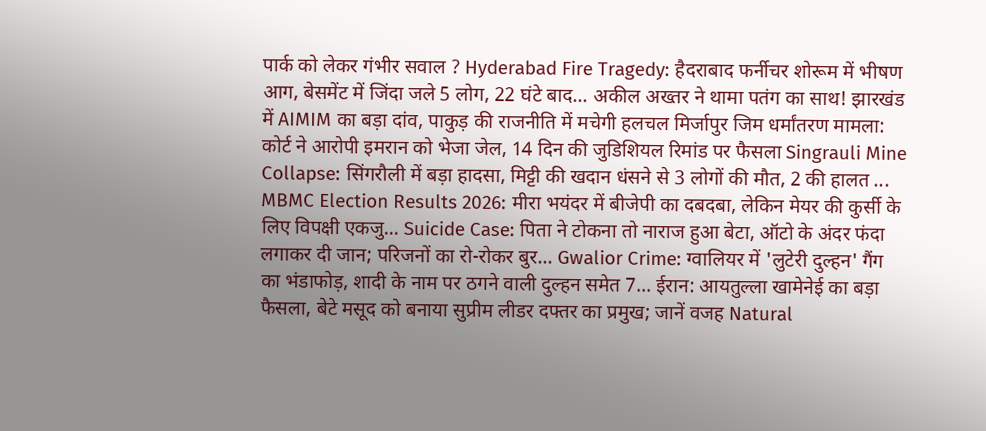पार्क को लेकर गंभीर सवाल ? Hyderabad Fire Tragedy: हैदराबाद फर्नीचर शोरूम में भीषण आग, बेसमेंट में जिंदा जले 5 लोग, 22 घंटे बाद... अकील अख्तर ने थामा पतंग का साथ! झारखंड में AIMIM का बड़ा दांव, पाकुड़ की राजनीति में मचेगी हलचल मिर्जापुर जिम धर्मांतरण मामला: कोर्ट ने आरोपी इमरान को भेजा जेल, 14 दिन की जुडिशियल रिमांड पर फैसला Singrauli Mine Collapse: सिंगरौली में बड़ा हादसा, मिट्टी की खदान धंसने से 3 लोगों की मौत, 2 की हालत ... MBMC Election Results 2026: मीरा भयंदर में बीजेपी का दबदबा, लेकिन मेयर की कुर्सी के लिए विपक्षी एकजु... Suicide Case: पिता ने टोकना तो नाराज हुआ बेटा, ऑटो के अंदर फंदा लगाकर दी जान; परिजनों का रो-रोकर बुर... Gwalior Crime: ग्वालियर में 'लुटेरी दुल्हन' गैंग का भंडाफोड़, शादी के नाम पर ठगने वाली दुल्हन समेत 7... ईरान: आयतुल्ला खामेनेई का बड़ा फैसला, बेटे मसूद को बनाया सुप्रीम लीडर दफ्तर का प्रमुख; जानें वजह Natural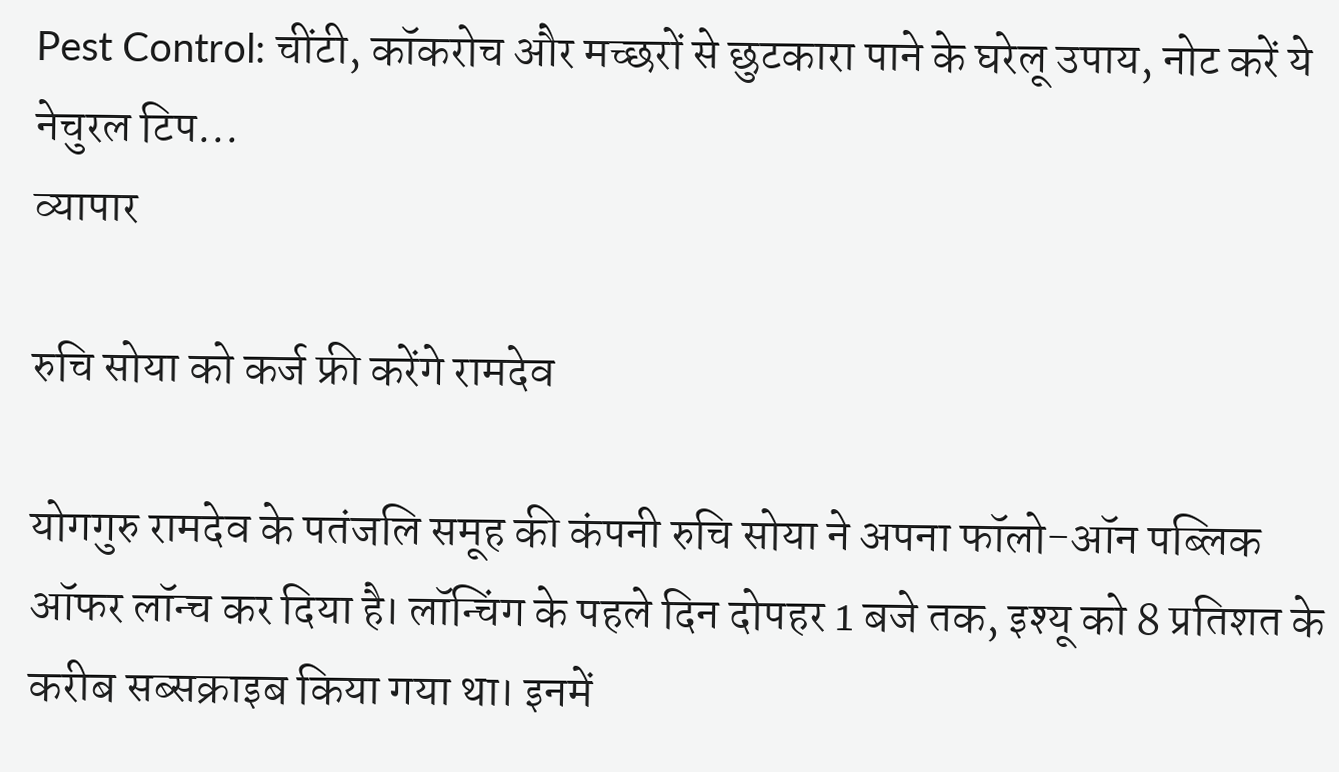Pest Control: चींटी, कॉकरोच और मच्छरों से छुटकारा पाने के घरेलू उपाय, नोट करें ये नेचुरल टिप...
व्यापार

रुचि सोया को कर्ज फ्री करेंगे रामदेव

योगगुरु रामदेव के पतंजलि समूह की कंपनी रुचि सोया ने अपना फॉलो-ऑन पब्लिक ऑफर लॉन्च कर दिया है। लॉन्चिंग के पहले दिन दोपहर 1 बजे तक, इश्यू को 8 प्रतिशत के करीब सब्सक्राइब किया गया था। इनमें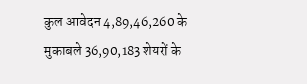कुल आवेदन 4,89,46,260 के मुकाबले 36,90,183 शेयरों के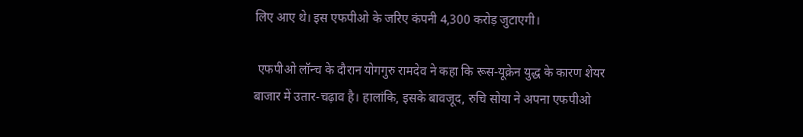लिए आए थे। इस एफपीओ के जरिए कंपनी 4,300 करोड़ जुटाएगी।

 एफपीओ लॉन्च के दौरान योगगुरु रामदेव ने कहा कि रूस-यूक्रेन युद्ध के कारण शेयर बाजार में उतार-चढ़ाव है। हालांकि, इसके बावजूद, रुचि सोया ने अपना एफपीओ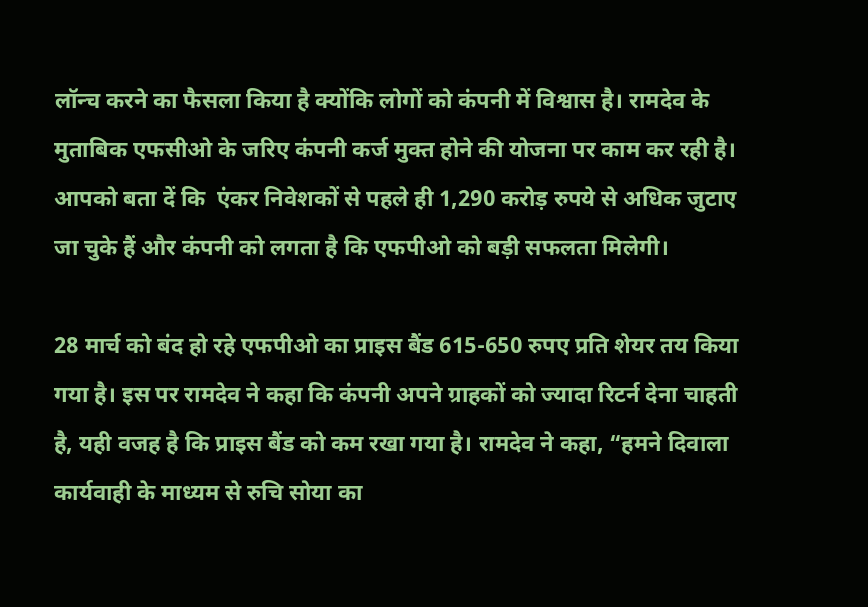लॉन्च करने का फैसला किया है क्योंकि लोगों को कंपनी में विश्वास है। रामदेव के मुताबिक एफसीओ के जरिए कंपनी कर्ज मुक्त होने की योजना पर काम कर रही है। आपको बता दें कि  एंकर निवेशकों से पहले ही 1,290 करोड़ रुपये से अधिक जुटाए जा चुके हैं और कंपनी को लगता है कि एफपीओ को बड़ी सफलता मिलेगी।

28 मार्च को बंद हो रहे एफपीओ का प्राइस बैंड 615-650 रुपए प्रति शेयर तय किया गया है। इस पर रामदेव ने कहा कि कंपनी अपने ग्राहकों को ज्यादा रिटर्न देना चाहती है, यही वजह है कि प्राइस बैंड को कम रखा गया है। रामदेव ने कहा, “हमने दिवाला कार्यवाही के माध्यम से रुचि सोया का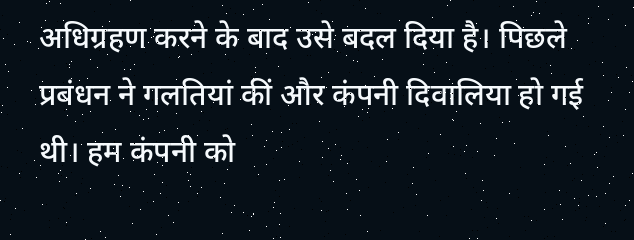अधिग्रहण करने के बाद उसे बदल दिया है। पिछले प्रबंधन ने गलतियां कीं और कंपनी दिवालिया हो गई थी। हम कंपनी को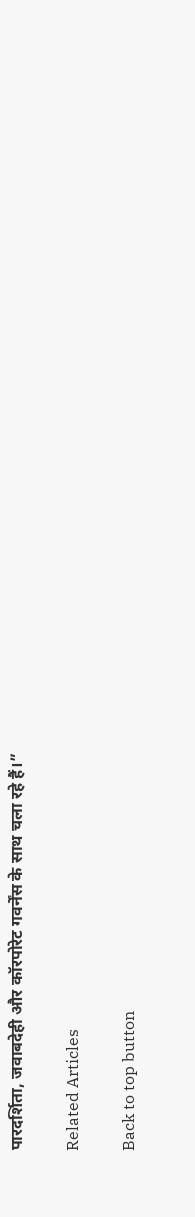पारदर्शिता, जवाबदेही और कॉरपोरेट गवर्नेंस के साथ चला रहे हैं।”

Related Articles

Back to top button